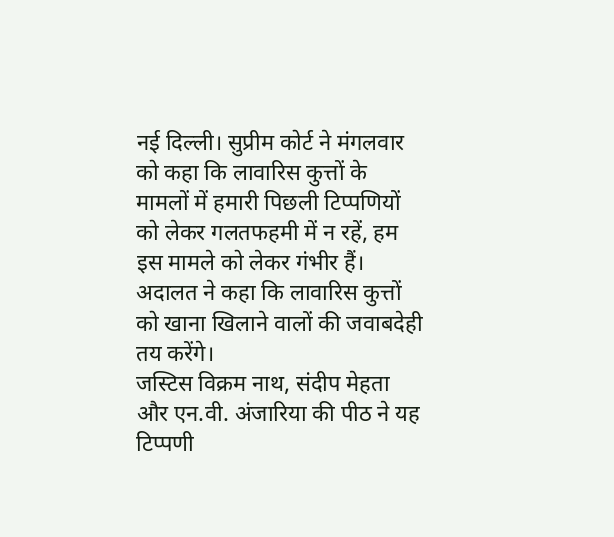नई दिल्ली। सुप्रीम कोर्ट ने मंगलवार को कहा कि लावारिस कुत्तों के मामलों में हमारी पिछली टिप्पणियों को लेकर गलतफहमी में न रहें, हम इस मामले को लेकर गंभीर हैं। अदालत ने कहा कि लावारिस कुत्तों को खाना खिलाने वालों की जवाबदेही तय करेंगे।
जस्टिस विक्रम नाथ, संदीप मेहता और एन.वी. अंजारिया की पीठ ने यह टिप्पणी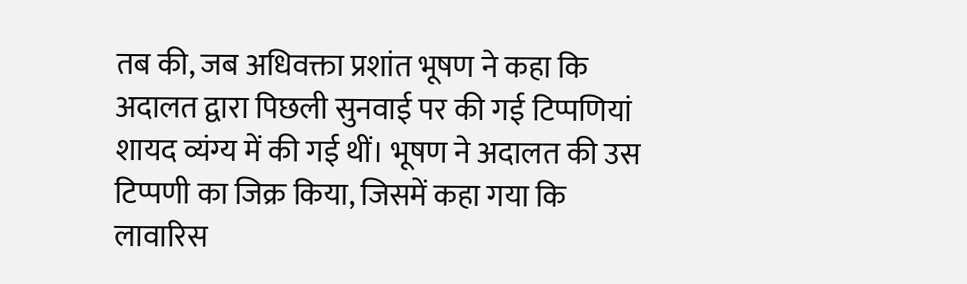तब की, जब अधिवक्ता प्रशांत भूषण ने कहा कि अदालत द्वारा पिछली सुनवाई पर की गई टिप्पणियां शायद व्यंग्य में की गई थीं। भूषण ने अदालत की उस टिप्पणी का जिक्र किया, जिसमें कहा गया कि लावारिस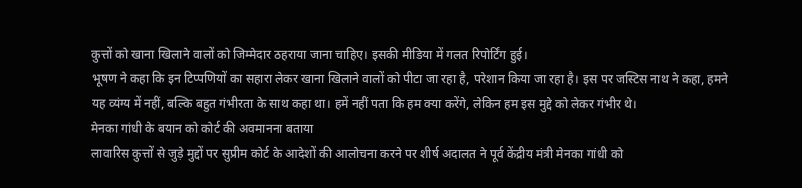कुत्तों को खाना खिलाने वालों को जिम्मेदार ठहराया जाना चाहिए। इसकी मीडिया में गलत रिपोर्टिंग हुई।
भूषण ने कहा कि इन टिप्पणियों का सहारा लेकर खाना खिलाने वालों को पीटा जा रहा है, परेशान किया जा रहा है। इस पर जस्टिस नाथ ने कहा, हमने यह व्यंग्य में नहीं, बल्कि बहुत गंभीरता के साथ कहा था। हमें नहीं पता कि हम क्या करेंगे, लेकिन हम इस मुद्दे को लेकर गंभीर थे।
मेनका गांधी के बयान को कोर्ट की अवमानना बताया
लावारिस कुत्तों से जुड़े मुद्दों पर सुप्रीम कोर्ट के आदेशों की आलोचना करने पर शीर्ष अदालत ने पूर्व केंद्रीय मंत्री मेनका गांधी को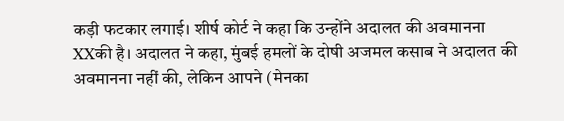कड़ी फटकार लगाई। शीर्ष कोर्ट ने कहा कि उन्होंने अदालत की अवमानना XXकी है। अदालत ने कहा, मुंबई हमलों के दोषी अजमल कसाब ने अदालत की अवमानना नहीं की, लेकिन आपने (मेनका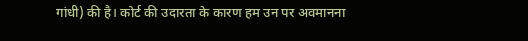गांधी) की है। कोर्ट की उदारता के कारण हम उन पर अवमानना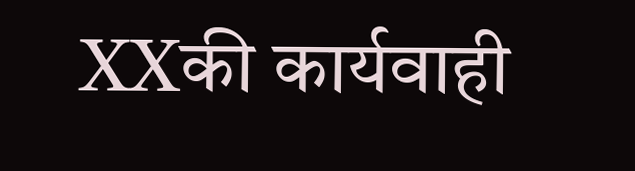XXकी कार्यवाही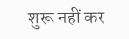शुरू नहीं कर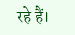रहे हैं।